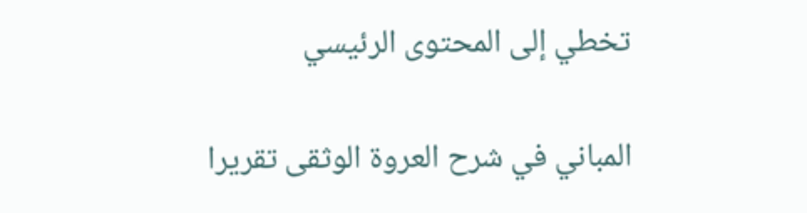تخطي إلى المحتوى الرئيسي

المباني في شرح العروة الوثقى تقريرا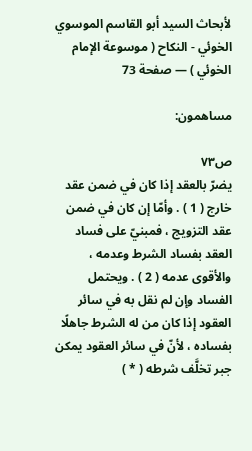لأبحاث السيد أبو القاسم الموسوي الخوئي - النكاح ( موسوعة الإمام الخوئي ) — صفحة 73

مساهمون:

ص٧٣
يضرّ بالعقد إذا كان في ضمن عقد خارج ( 1 ) . وأمّا إن كان في ضمن عقد التزويج ، فمبنيّ على فساد العقد بفساد الشرط وعدمه ، والأقوى عدمه ( 2 ) . ويحتمل الفساد وإن لم نقل به في سائر العقود إذا كان من له الشرط جاهلًا بفساده ، لأنّ في سائر العقود يمكن جبر تخلَّف شرطه ( * )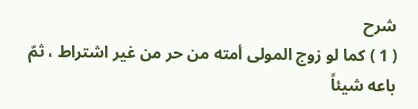شرح
( 1 ) كما لو زوج المولى أمته من حر من غير اشتراط ، ثمّ باعه شيئاً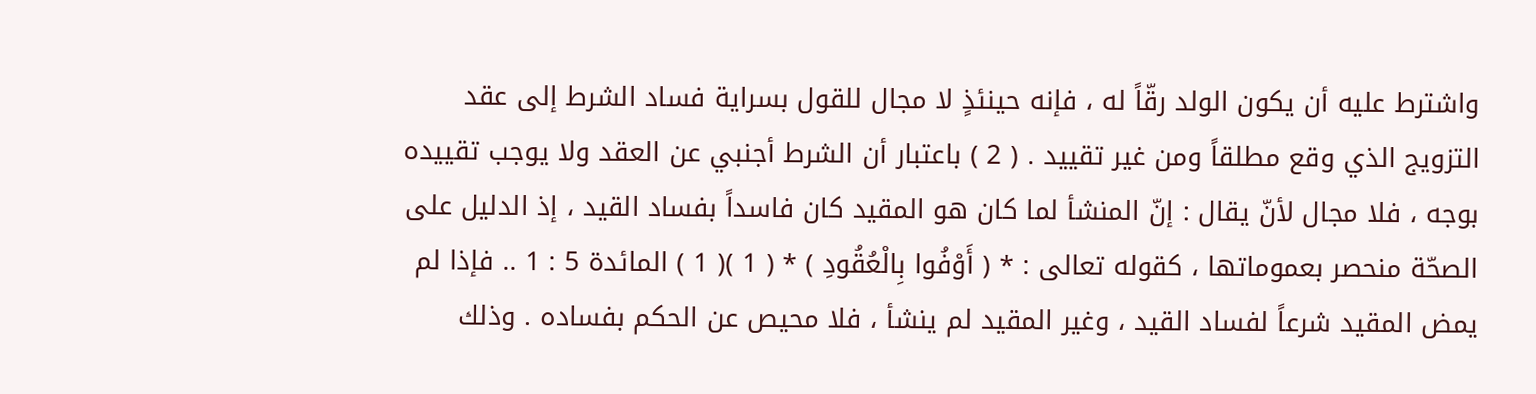واشترط عليه أن يكون الولد رقّاً له ، فإنه حينئذٍ لا مجال للقول بسراية فساد الشرط إلى عقد التزويج الذي وقع مطلقاً ومن غير تقييد . ( 2 ) باعتبار أن الشرط أجنبي عن العقد ولا يوجب تقييده بوجه ، فلا مجال لأنّ يقال : إنّ المنشأ لما كان هو المقيد كان فاسداً بفساد القيد ، إذ الدليل على الصحّة منحصر بعموماتها ، كقوله تعالى : * ( أَوْفُوا بِالْعُقُودِ ) * ( 1 )( 1 ) المائدة 5 : 1 .. فإذا لم يمض المقيد شرعاً لفساد القيد ، وغير المقيد لم ينشأ ، فلا محيص عن الحكم بفساده . وذلك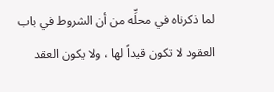لما ذكرناه في محلِّه من أن الشروط في باب العقود لا تكون قيداً لها ، ولا يكون العقد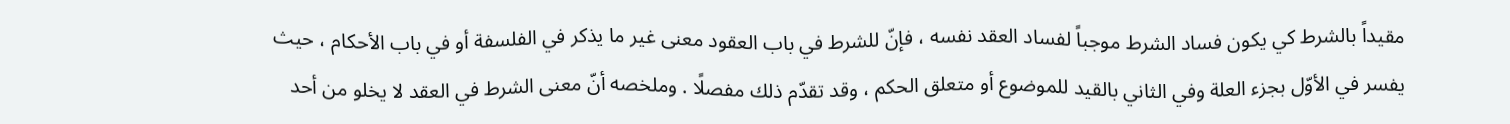مقيداً بالشرط كي يكون فساد الشرط موجباً لفساد العقد نفسه ، فإنّ للشرط في باب العقود معنى غير ما يذكر في الفلسفة أو في باب الأحكام ، حيث يفسر في الأوّل بجزء العلة وفي الثاني بالقيد للموضوع أو متعلق الحكم ، وقد تقدّم ذلك مفصلًا . وملخصه أنّ معنى الشرط في العقد لا يخلو من أحد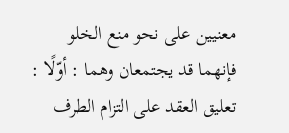معنيين على نحو منع الخلو فإنهما قد يجتمعان وهما : أوّلًا : تعليق العقد على التزام الطرف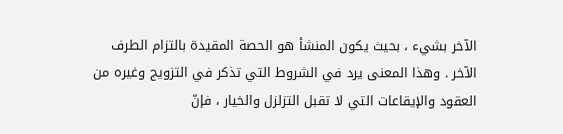الآخر بشيء ، بحيث يكون المنشأ هو الحصة المقيدة بالتزام الطرف الآخر . وهذا المعنى يرد في الشروط التي تذكر في التزويج وغيره من العقود والإيقاعات التي لا تقبل التزلزل والخيار ، فإنّ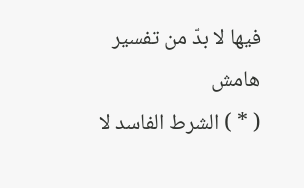فيها لا بدّ من تفسير
هامش
( * ) الشرط الفاسد لا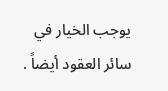يوجب الخيار في سائر العقود أيضاً .